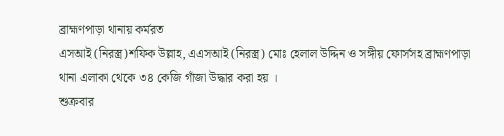ব্রাহ্মণপাড়া থানায় কর্মরত
এসআই (নিরস্ত্র)শফিক উল্লাহ, এএসআই (নিরস্ত্র) মোঃ হেলাল উদ্দিন ও সঙ্গীয় ফোর্সসহ ব্রাহ্মণপাড়া
থানা এলাকা থেকে ৩৪ কেজি গাঁজা উদ্ধার করা হয় ।
শুক্রবার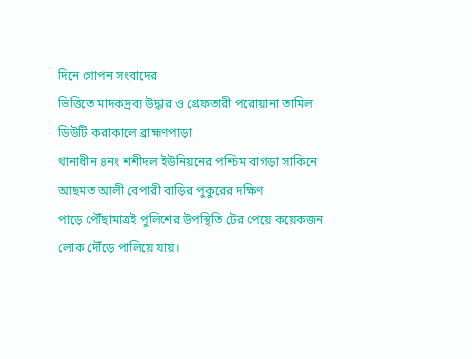দিনে গোপন সংবাদের
ভিত্তিতে মাদকদ্রব্য উদ্ধার ও গ্রেফতারী পরোয়ানা তামিল ডিউটি করাকালে ব্রাহ্মণপাড়া
থানাধীন ৪নং শশীদল ইউনিয়নের পশ্চিম বাগড়া সাকিনে আছমত আলী বেপারী বাড়ির পুকুরের দক্ষিণ
পাড়ে পৌঁছামাত্রই পুলিশের উপস্থিতি টের পেয়ে কয়েকজন লোক দৌঁড়ে পালিয়ে যায়।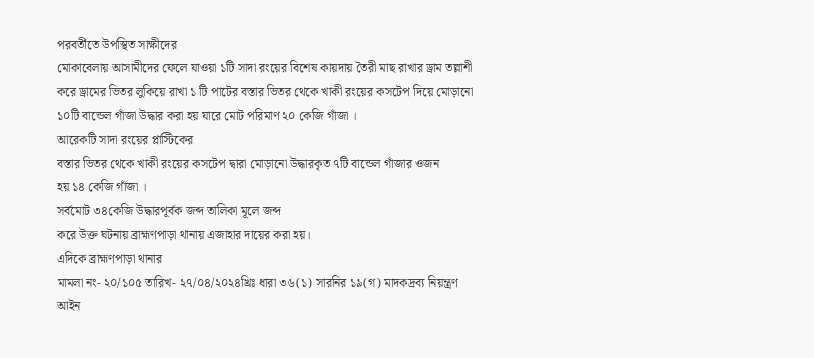পরবর্তীতে উপস্থিত সাক্ষীদের
মোকাবেলায় আসামীদের ফেলে যাওয়া ১টি সাদা রংয়ের বিশেষ কায়দায় তৈরী মাছ রাখার ড্রাম তল্লাশী
করে ড্রামের ভিতর লুকিয়ে রাখা ১ টি পাটের বস্তার ভিতর থেকে খাকী রংয়ের কসটেপ দিয়ে মোড়ানো
১০টি বান্ডেল গাঁজা উদ্ধার করা হয় যারে মোট পরিমাণ ২০ কেজি গাঁজা ।
আরেকটি সাদা রংয়ের প্লাস্টিকের
বস্তার ভিতর থেকে খাকী রংয়ের কসটেপ দ্বারা মোড়ানো উদ্ধারকৃত ৭টি বান্ডেল গাঁজার ওজন
হয় ১৪ কেজি গাঁজা ।
সর্বমোট ৩৪কেজি উদ্ধারপূর্বক জব্দ তালিকা মূলে জব্দ
করে উক্ত ঘটনায় ব্রাহ্মণপাড়া থানায় এজাহার দায়ের করা হয়।
এদিকে ব্রাহ্মণপাড়া থানার
মামলা নং- ২০/১০৫ তারিখ- ২৭/০৪/২০২৪খ্রিঃ ধারা ৩৬(১) সারনির ১৯(গ) মাদকদ্রব্য নিয়ন্ত্রণ
আইন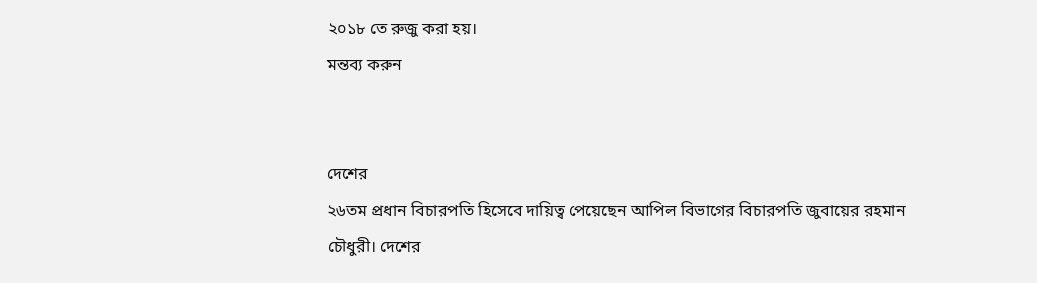২০১৮ তে রুজু করা হয়।
মন্তব্য করুন


দেশের
২৬তম প্রধান বিচারপতি হিসেবে দায়িত্ব পেয়েছেন আপিল বিভাগের বিচারপতি জুবায়ের রহমান
চৌধুরী। দেশের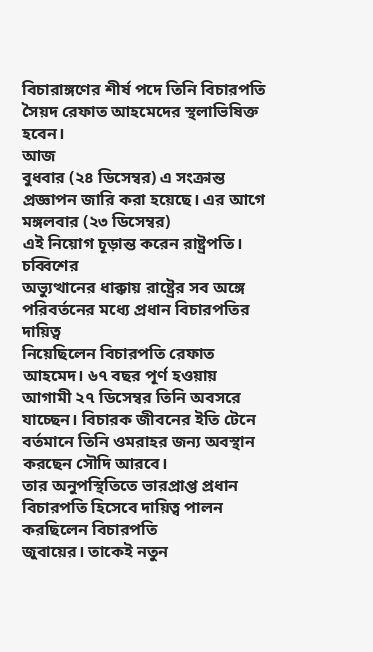বিচারাঙ্গণের শীর্ষ পদে তিনি বিচারপতি সৈয়দ রেফাত আহমেদের স্থলাভিষিক্ত
হবেন।
আজ
বুধবার (২৪ ডিসেম্বর) এ সংক্রান্ত প্রজ্ঞাপন জারি করা হয়েছে। এর আগে মঙ্গলবার (২৩ ডিসেম্বর)
এই নিয়োগ চূড়ান্ত করেন রাষ্ট্রপতি।
চব্বিশের
অভ্যুত্থানের ধাক্কায় রাষ্ট্রের সব অঙ্গে পরিবর্তনের মধ্যে প্রধান বিচারপতির দায়িত্ব
নিয়েছিলেন বিচারপতি রেফাত আহমেদ। ৬৭ বছর পূর্ণ হওয়ায় আগামী ২৭ ডিসেম্বর তিনি অবসরে
যাচ্ছেন। বিচারক জীবনের ইতি টেনে বর্তমানে তিনি ওমরাহর জন্য অবস্থান করছেন সৌদি আরবে।
তার অনুপস্থিতিতে ভারপ্রাপ্ত প্রধান বিচারপতি হিসেবে দায়িত্ব পালন করছিলেন বিচারপতি
জুবায়ের। তাকেই নতুন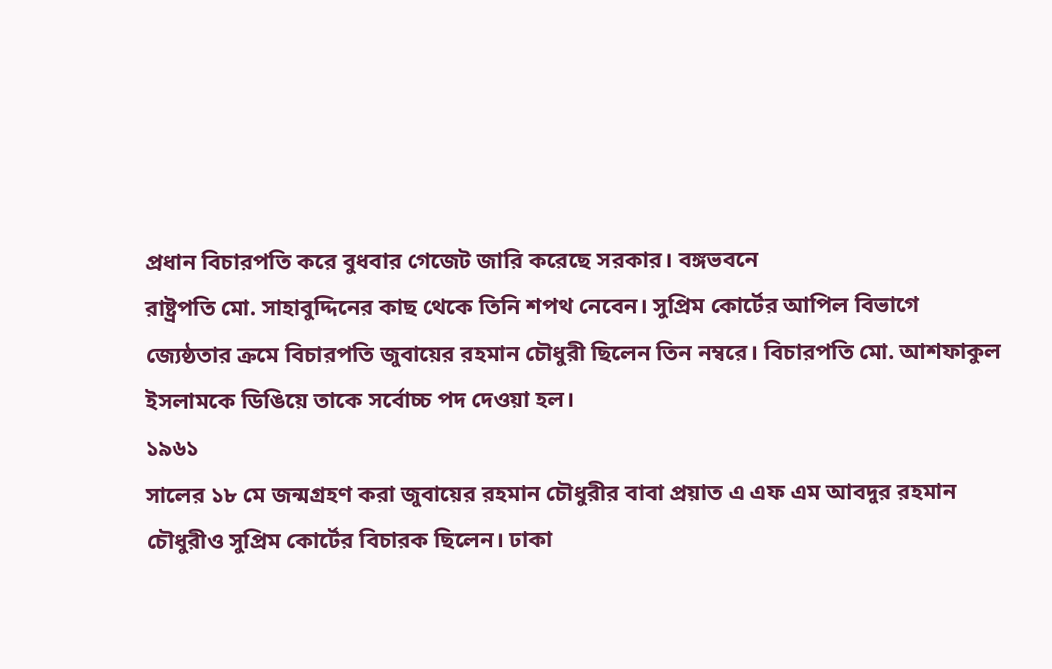প্রধান বিচারপতি করে বুধবার গেজেট জারি করেছে সরকার। বঙ্গভবনে
রাষ্ট্রপতি মো. সাহাবুদ্দিনের কাছ থেকে তিনি শপথ নেবেন। সুপ্রিম কোর্টের আপিল বিভাগে
জ্যেষ্ঠতার ক্রমে বিচারপতি জুবায়ের রহমান চৌধুরী ছিলেন তিন নম্বরে। বিচারপতি মো. আশফাকুল
ইসলামকে ডিঙিয়ে তাকে সর্বোচ্চ পদ দেওয়া হল।
১৯৬১
সালের ১৮ মে জন্মগ্রহণ করা জুবায়ের রহমান চৌধুরীর বাবা প্রয়াত এ এফ এম আবদুর রহমান
চৌধুরীও সুপ্রিম কোর্টের বিচারক ছিলেন। ঢাকা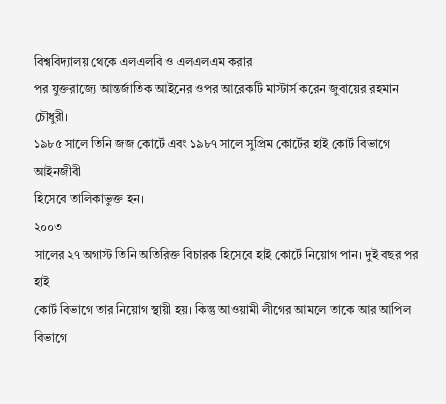বিশ্ববিদ্যালয় থেকে এলএলবি ও এলএলএম করার
পর যুক্তরাজ্যে আন্তর্জাতিক আইনের ওপর আরেকটি মাস্টার্স করেন জুবায়ের রহমান চৌধুরী।
১৯৮৫ সালে তিনি জজ কোর্টে এবং ১৯৮৭ সালে সুপ্রিম কোর্টের হাই কোর্ট বিভাগে আইনজীবী
হিসেবে তালিকাভুক্ত হন।
২০০৩
সালের ২৭ অগাস্ট তিনি অতিরিক্ত বিচারক হিসেবে হাই কোর্টে নিয়োগ পান। দুই বছর পর হাই
কোর্ট বিভাগে তার নিয়োগ স্থায়ী হয়। কিন্তু আওয়ামী লীগের আমলে তাকে আর আপিল বিভাগে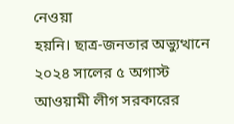নেওয়া
হয়নি। ছাত্র-জনতার অভ্যুত্থানে ২০২৪ সালের ৫ অগাস্ট আওয়ামী লীগ সরকারের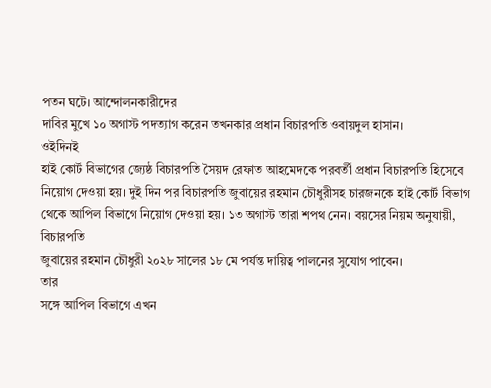পতন ঘটে। আন্দোলনকারীদের
দাবির মুখে ১০ অগাস্ট পদত্যাগ করেন তখনকার প্রধান বিচারপতি ওবায়দুল হাসান।
ওইদিনই
হাই কোর্ট বিভাগের জ্যেষ্ঠ বিচারপতি সৈয়দ রেফাত আহমেদকে পরবর্তী প্রধান বিচারপতি হিসেবে
নিয়োগ দেওয়া হয়। দুই দিন পর বিচারপতি জুবায়ের রহমান চৌধুরীসহ চারজনকে হাই কোর্ট বিভাগ
থেকে আপিল বিভাগে নিয়োগ দেওয়া হয়। ১৩ অগাস্ট তারা শপথ নেন। বয়সের নিয়ম অনুযায়ী, বিচারপতি
জুবায়ের রহমান চৌধুরী ২০২৮ সালের ১৮ মে পর্যন্ত দায়িত্ব পালনের সুযোগ পাবেন।
তার
সঙ্গে আপিল বিভাগে এখন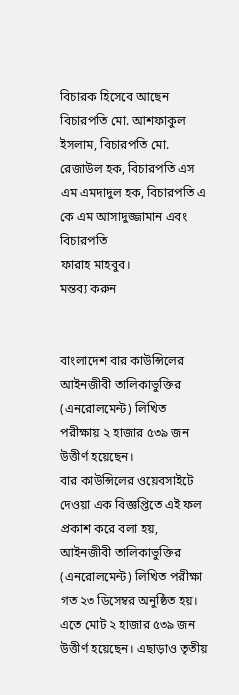বিচারক হিসেবে আছেন বিচারপতি মো. আশফাকুল ইসলাম, বিচারপতি মো.
রেজাউল হক, বিচারপতি এস এম এমদাদুল হক, বিচারপতি এ কে এম আসাদুজ্জামান এবং বিচারপতি
ফারাহ মাহবুব।
মন্তব্য করুন


বাংলাদেশ বার কাউন্সিলের আইনজীবী তালিকাভুক্তির (এনরোলমেন্ট) লিখিত পরীক্ষায় ২ হাজার ৫৩৯ জন উত্তীর্ণ হয়েছেন।
বার কাউন্সিলের ওয়েবসাইটে দেওয়া এক বিজ্ঞপ্তিতে এই ফল প্রকাশ করে বলা হয়, আইনজীবী তালিকাভুক্তির (এনরোলমেন্ট) লিখিত পরীক্ষা গত ২৩ ডিসেম্বর অনুষ্ঠিত হয়। এতে মোট ২ হাজার ৫৩৯ জন উত্তীর্ণ হয়েছেন। এছাড়াও তৃতীয়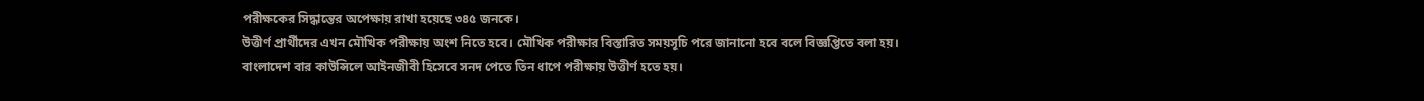পরীক্ষকের সিদ্ধান্তের অপেক্ষায় রাখা হয়েছে ৩৪৫ জনকে।
উত্তীর্ণ প্রার্থীদের এখন মৌখিক পরীক্ষায় অংশ নিতে হবে। মৌখিক পরীক্ষার বিস্তারিত সময়সূচি পরে জানানো হবে বলে বিজ্ঞপ্তিতে বলা হয়।
বাংলাদেশ বার কাউন্সিলে আইনজীবী হিসেবে সনদ পেতে তিন ধাপে পরীক্ষায় উত্তীর্ণ হতে হয়।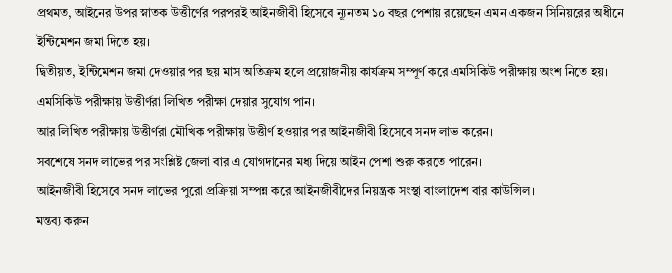প্রথমত, আইনের উপর স্নাতক উত্তীর্ণের পরপরই আইনজীবী হিসেবে ন্যূনতম ১০ বছর পেশায় রয়েছেন এমন একজন সিনিয়রের অধীনে ইন্টিমেশন জমা দিতে হয়।
দ্বিতীয়ত, ইন্টিমেশন জমা দেওয়ার পর ছয় মাস অতিক্রম হলে প্রয়োজনীয় কার্যক্রম সম্পূর্ণ করে এমসিকিউ পরীক্ষায় অংশ নিতে হয়।
এমসিকিউ পরীক্ষায় উত্তীর্ণরা লিখিত পরীক্ষা দেয়ার সুযোগ পান।
আর লিখিত পরীক্ষায় উত্তীর্ণরা মৌখিক পরীক্ষায় উত্তীর্ণ হওয়ার পর আইনজীবী হিসেবে সনদ লাভ করেন।
সবশেষে সনদ লাভের পর সংশ্লিষ্ট জেলা বার এ যোগদানের মধ্য দিয়ে আইন পেশা শুরু করতে পারেন।
আইনজীবী হিসেবে সনদ লাভের পুরো প্রক্রিয়া সম্পন্ন করে আইনজীবীদের নিয়ন্ত্রক সংস্থা বাংলাদেশ বার কাউন্সিল।
মন্তব্য করুন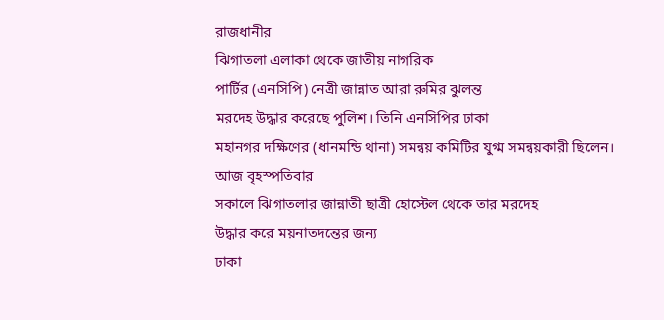রাজধানীর
ঝিগাতলা এলাকা থেকে জাতীয় নাগরিক
পার্টির (এনসিপি) নেত্রী জান্নাত আরা রুমির ঝুলন্ত
মরদেহ উদ্ধার করেছে পুলিশ। তিনি এনসিপির ঢাকা
মহানগর দক্ষিণের (ধানমন্ডি থানা) সমন্বয় কমিটির যুগ্ম সমন্বয়কারী ছিলেন।
আজ বৃহস্পতিবার
সকালে ঝিগাতলার জান্নাতী ছাত্রী হোস্টেল থেকে তার মরদেহ
উদ্ধার করে ময়নাতদন্তের জন্য
ঢাকা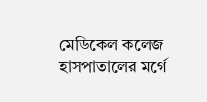মেডিকেল কলেজ হাসপাতালের মর্গে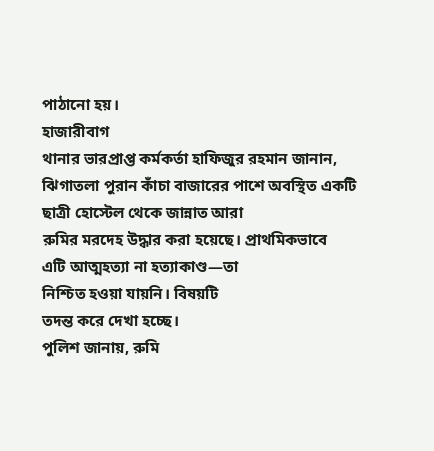পাঠানো হয়।
হাজারীবাগ
থানার ভারপ্রাপ্ত কর্মকর্তা হাফিজুর রহমান জানান, ঝিগাতলা পুরান কাঁচা বাজারের পাশে অবস্থিত একটি
ছাত্রী হোস্টেল থেকে জান্নাত আরা
রুমির মরদেহ উদ্ধার করা হয়েছে। প্রাথমিকভাবে
এটি আত্মহত্যা না হত্যাকাণ্ড—তা
নিশ্চিত হওয়া যায়নি। বিষয়টি
তদন্ত করে দেখা হচ্ছে।
পুলিশ জানায়, রুমি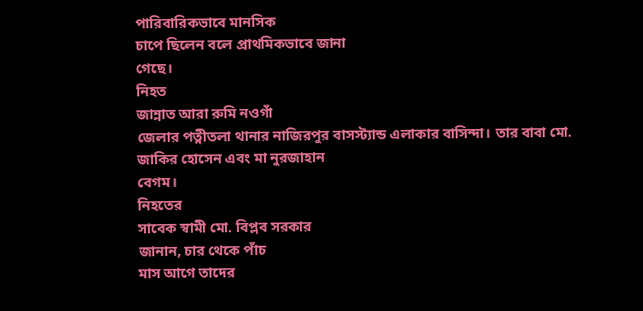পারিবারিকভাবে মানসিক
চাপে ছিলেন বলে প্রাথমিকভাবে জানা
গেছে।
নিহত
জান্নাত আরা রুমি নওগাঁ
জেলার পত্নীতলা থানার নাজিরপুর বাসস্ট্যান্ড এলাকার বাসিন্দা। তার বাবা মো.
জাকির হোসেন এবং মা নুরজাহান
বেগম।
নিহতের
সাবেক স্বামী মো. বিপ্লব সরকার
জানান, চার থেকে পাঁচ
মাস আগে তাদের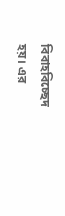বিবাহবিচ্ছেদ
হয়। এর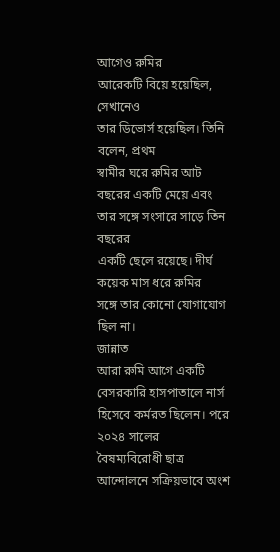আগেও রুমির
আরেকটি বিয়ে হয়েছিল, সেখানেও
তার ডিভোর্স হয়েছিল। তিনি বলেন, প্রথম
স্বামীর ঘরে রুমির আট
বছরের একটি মেয়ে এবং
তার সঙ্গে সংসারে সাড়ে তিন বছরের
একটি ছেলে রয়েছে। দীর্ঘ
কয়েক মাস ধরে রুমির
সঙ্গে তার কোনো যোগাযোগ
ছিল না।
জান্নাত
আরা রুমি আগে একটি
বেসরকারি হাসপাতালে নার্স হিসেবে কর্মরত ছিলেন। পরে ২০২৪ সালের
বৈষম্যবিরোধী ছাত্র আন্দোলনে সক্রিয়ভাবে অংশ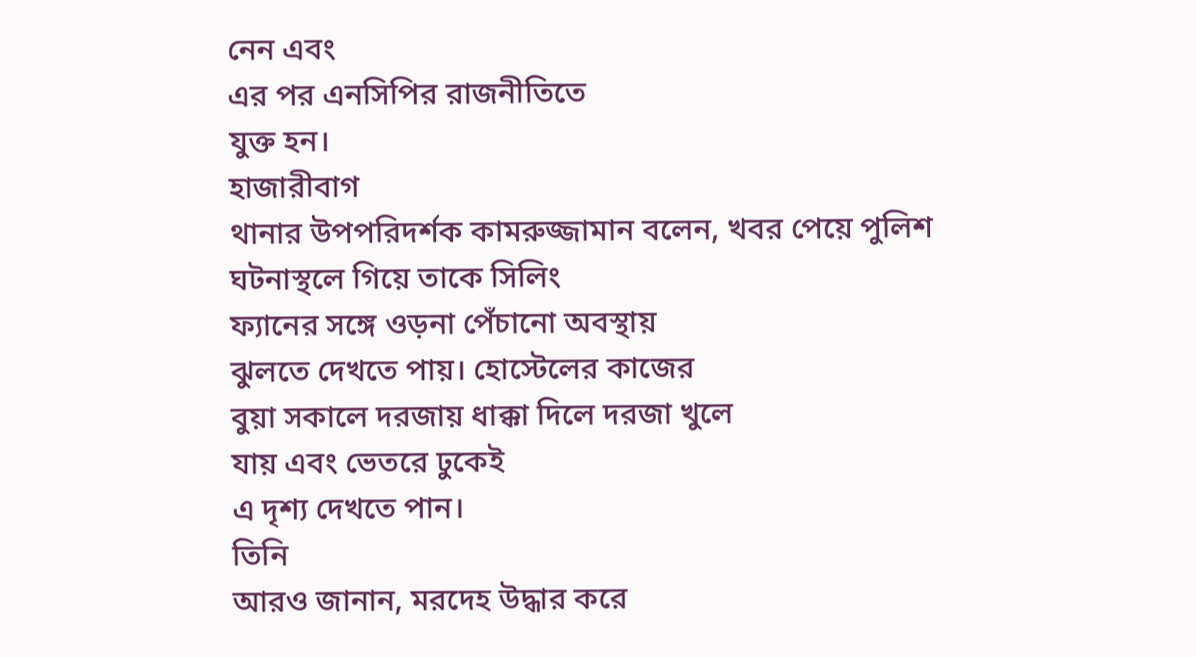নেন এবং
এর পর এনসিপির রাজনীতিতে
যুক্ত হন।
হাজারীবাগ
থানার উপপরিদর্শক কামরুজ্জামান বলেন, খবর পেয়ে পুলিশ
ঘটনাস্থলে গিয়ে তাকে সিলিং
ফ্যানের সঙ্গে ওড়না পেঁচানো অবস্থায়
ঝুলতে দেখতে পায়। হোস্টেলের কাজের
বুয়া সকালে দরজায় ধাক্কা দিলে দরজা খুলে
যায় এবং ভেতরে ঢুকেই
এ দৃশ্য দেখতে পান।
তিনি
আরও জানান, মরদেহ উদ্ধার করে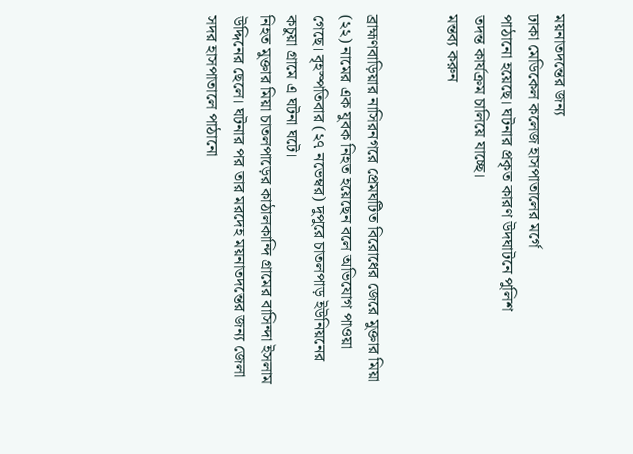ময়নাতদন্তের জন্য
ঢাকা মেডিকেল কলেজ হাসপাতালের মর্গে
পাঠানো হয়েছে। ঘটনার প্রকৃত কারণ উদঘাটনে পুলিশ
তদন্ত কার্যক্রম চালিয়ে যাচ্ছে।
মন্তব্য করুন


ব্রাহ্মণবাড়িয়ার নাসিরনগরে প্রেমঘটিত বিরোধের জেরে মুক্তার মিয়া (২২) নামের এক যুবক নিহত হয়েছেন বলে অভিযোগ পাওয়া গেছে। বৃহস্পতিবার (২৭ নভেম্বর) দুপুরে চাতলপাড় ইউনিয়নের কচুয়া গ্রামে এ ঘটনা ঘটে।
নিহত মুক্তার মিয়া চাতলপাড়ের কাঠালকান্দি গ্রামের বাসিন্দা ইসলাম উদ্দিনের ছেলে। ঘটনার পর তার মরদেহ ময়নাতদন্তের জন্য জেলা সদর হাসপাতালে পাঠানো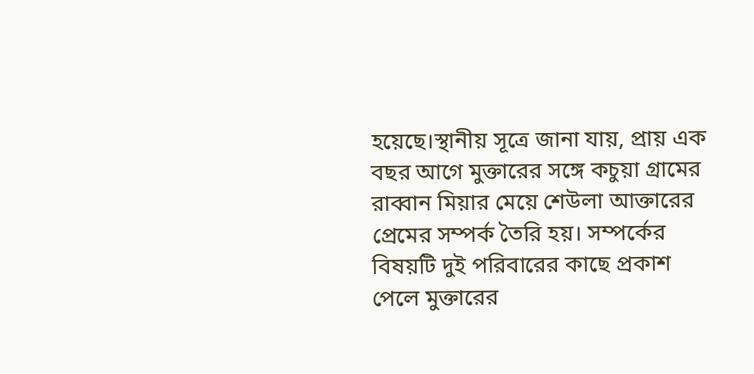হয়েছে।স্থানীয় সূত্রে জানা যায়, প্রায় এক বছর আগে মুক্তারের সঙ্গে কচুয়া গ্রামের রাব্বান মিয়ার মেয়ে শেউলা আক্তারের প্রেমের সম্পর্ক তৈরি হয়। সম্পর্কের বিষয়টি দুই পরিবারের কাছে প্রকাশ পেলে মুক্তারের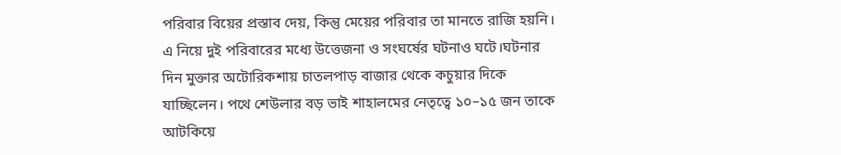পরিবার বিয়ের প্রস্তাব দেয়, কিন্তু মেয়ের পরিবার তা মানতে রাজি হয়নি। এ নিয়ে দুই পরিবারের মধ্যে উত্তেজনা ও সংঘর্ষের ঘটনাও ঘটে।ঘটনার দিন মুক্তার অটোরিকশায় চাতলপাড় বাজার থেকে কচুয়ার দিকে যাচ্ছিলেন। পথে শেউলার বড় ভাই শাহালমের নেতৃত্বে ১০–১৫ জন তাকে আটকিয়ে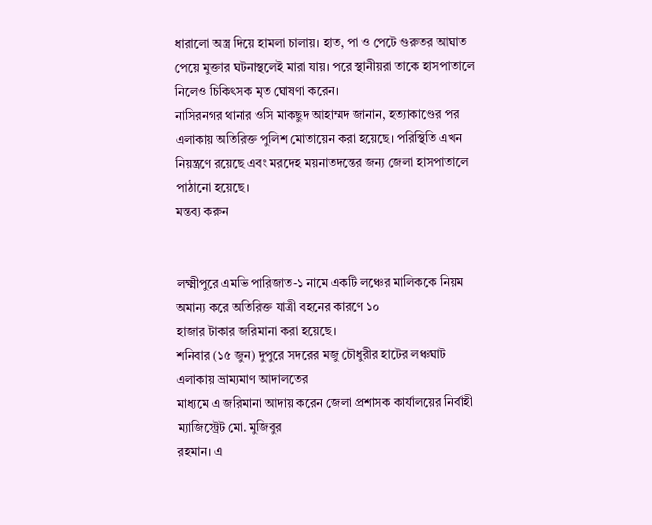ধারালো অস্ত্র দিয়ে হামলা চালায়। হাত, পা ও পেটে গুরুতর আঘাত পেয়ে মুক্তার ঘটনাস্থলেই মারা যায়। পরে স্থানীয়রা তাকে হাসপাতালে নিলেও চিকিৎসক মৃত ঘোষণা করেন।
নাসিরনগর থানার ওসি মাকছুদ আহাম্মদ জানান, হত্যাকাণ্ডের পর এলাকায় অতিরিক্ত পুলিশ মোতায়েন করা হয়েছে। পরিস্থিতি এখন নিয়ন্ত্রণে রয়েছে এবং মরদেহ ময়নাতদন্তের জন্য জেলা হাসপাতালে পাঠানো হয়েছে।
মন্তব্য করুন


লক্ষ্মীপুরে এমভি পারিজাত-১ নামে একটি লঞ্চের মালিককে নিয়ম অমান্য করে অতিরিক্ত যাত্রী বহনের কারণে ১০
হাজার টাকার জরিমানা করা হয়েছে।
শনিবার (১৫ জুন) দুপুরে সদরের মজু চৌধুরীর হাটের লঞ্চঘাট এলাকায় ভ্রাম্যমাণ আদালতের
মাধ্যমে এ জরিমানা আদায় করেন জেলা প্রশাসক কার্যালয়ের নির্বাহী ম্যাজিস্ট্রেট মো. মুজিবুর
রহমান। এ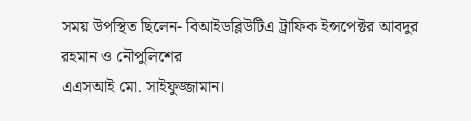সময় উপস্থিত ছিলেন- বিআইডব্লিউটিএ ট্রাফিক ইন্সপেক্টর আবদুর রহমান ও নৌপুলিশের
এএসআই মো. সাইফুজ্জামান।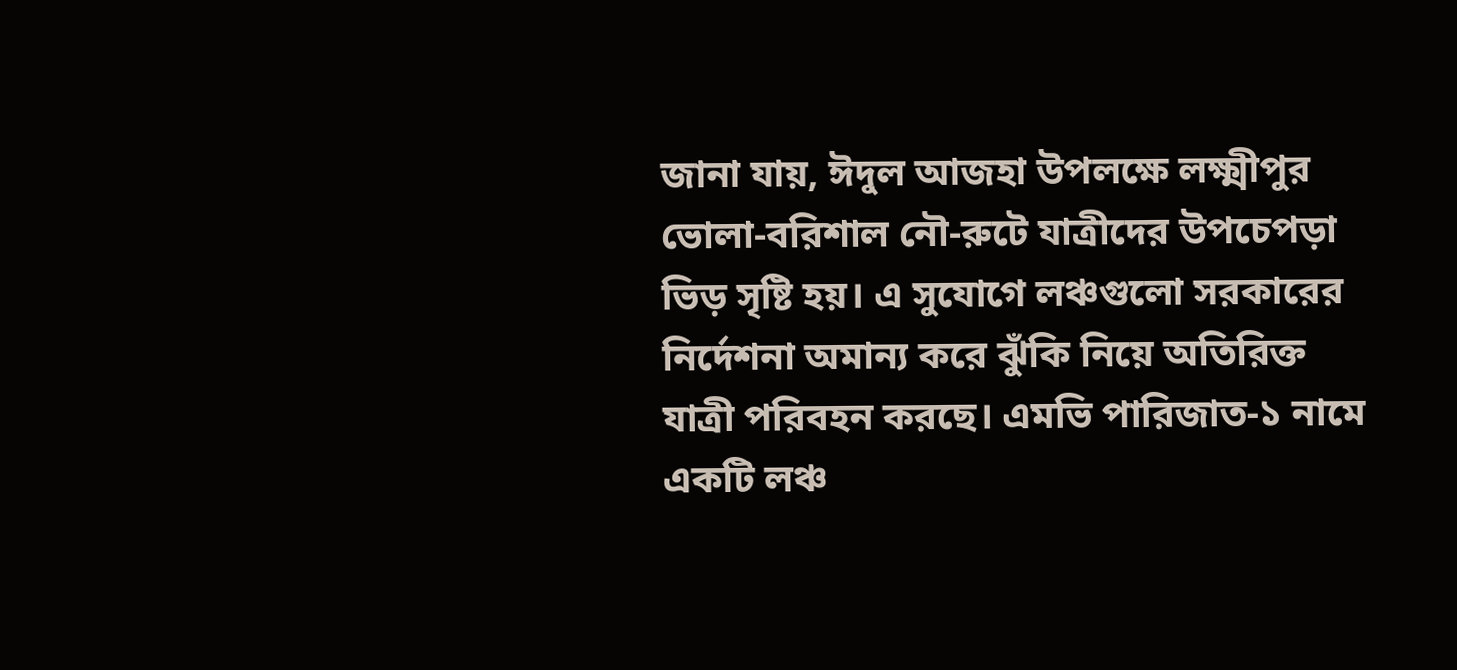জানা যায়, ঈদুল আজহা উপলক্ষে লক্ষ্মীপুর ভোলা-বরিশাল নৌ-রুটে যাত্রীদের উপচেপড়া
ভিড় সৃষ্টি হয়। এ সুযোগে লঞ্চগুলো সরকারের নির্দেশনা অমান্য করে ঝুঁকি নিয়ে অতিরিক্ত
যাত্রী পরিবহন করছে। এমভি পারিজাত-১ নামে একটি লঞ্চ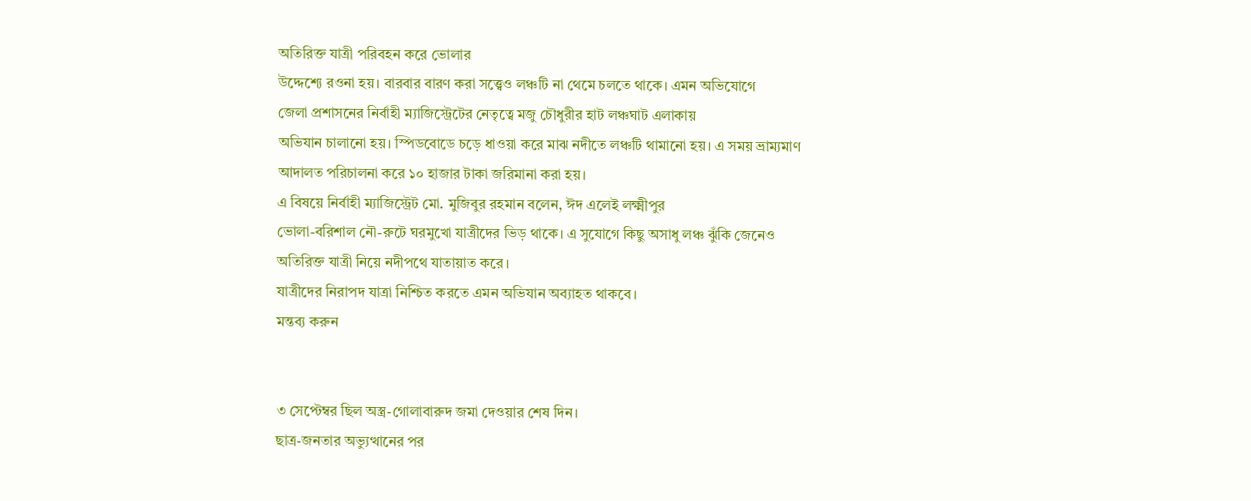অতিরিক্ত যাত্রী পরিবহন করে ভোলার
উদ্দেশ্যে রওনা হয়। বারবার বারণ করা সত্ত্বেও লঞ্চটি না থেমে চলতে থাকে। এমন অভিযোগে
জেলা প্রশাসনের নির্বাহী ম্যাজিস্ট্রেটের নেতৃত্বে মজু চৌধুরীর হাট লঞ্চঘাট এলাকায়
অভিযান চালানো হয়। স্পিডবোডে চড়ে ধাওয়া করে মাঝ নদীতে লঞ্চটি থামানো হয়। এ সময় ভ্রাম্যমাণ
আদালত পরিচালনা করে ১০ হাজার টাকা জরিমানা করা হয়।
এ বিষয়ে নির্বাহী ম্যাজিস্ট্রেট মো. মুজিবুর রহমান বলেন, ঈদ এলেই লক্ষ্মীপুর
ভোলা-বরিশাল নৌ-রুটে ঘরমুখো যাত্রীদের ভিড় থাকে। এ সুযোগে কিছু অসাধু লঞ্চ ঝুঁকি জেনেও
অতিরিক্ত যাত্রী নিয়ে নদীপথে যাতায়াত করে।
যাত্রীদের নিরাপদ যাত্রা নিশ্চিত করতে এমন অভিযান অব্যাহত থাকবে।
মন্তব্য করুন


৩ সেপ্টেম্বর ছিল অস্ত্র-গোলাবারুদ জমা দেওয়ার শেষ দিন।
ছাত্র-জনতার অভ্যুত্থানের পর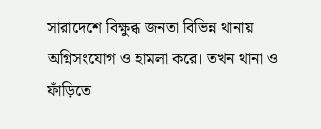সারাদেশে বিক্ষুব্ধ জনতা বিভিন্ন থানায় অগ্নিসংযোগ ও হামলা করে। তখন থানা ও ফাঁড়িতে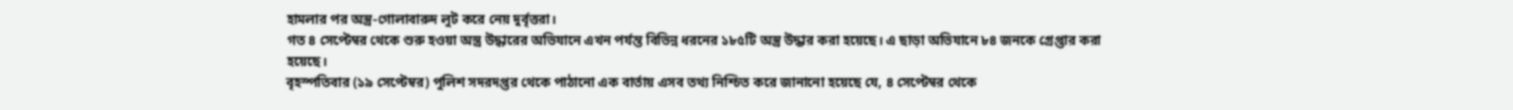হামলার পর অস্ত্র-গোলাবারুদ লুট করে নেয় দুর্বৃত্তরা।
গত ৪ সেপ্টেম্বর থেকে শুরু হওয়া অস্ত্র উদ্ধারের অভিযানে এখন পর্যন্ত বিভিন্ন ধরনের ১৮৫টি অস্ত্র উদ্ধার করা হয়েছে। এ ছাড়া অভিযানে ৮৪ জনকে গ্রেপ্তার করা হয়েছে।
বৃহস্পতিবার (১৯ সেপ্টেম্বর) পুলিশ সদরদপ্তর থেকে পাঠানো এক বার্তায় এসব তথ্য নিশ্চিত করে জানানো হয়েছে যে, ৪ সেপ্টেম্বর থেকে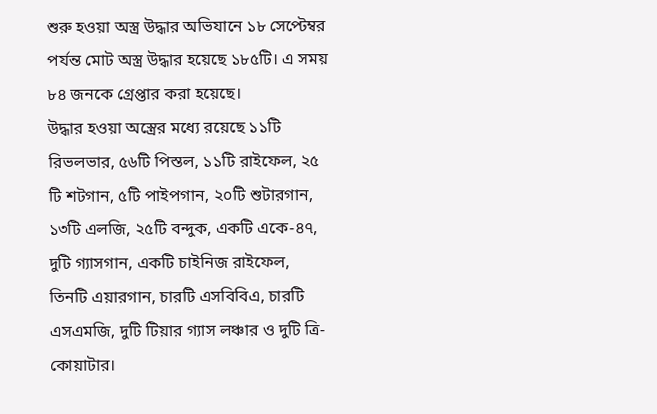শুরু হওয়া অস্ত্র উদ্ধার অভিযানে ১৮ সেপ্টেম্বর পর্যন্ত মোট অস্ত্র উদ্ধার হয়েছে ১৮৫টি। এ সময় ৮৪ জনকে গ্রেপ্তার করা হয়েছে।
উদ্ধার হওয়া অস্ত্রের মধ্যে রয়েছে ১১টি রিভলভার, ৫৬টি পিস্তল, ১১টি রাইফেল, ২৫ টি শটগান, ৫টি পাইপগান, ২০টি শুটারগান, ১৩টি এলজি, ২৫টি বন্দুক, একটি একে-৪৭, দুটি গ্যাসগান, একটি চাইনিজ রাইফেল, তিনটি এয়ারগান, চারটি এসবিবিএ, চারটি এসএমজি, দুটি টিয়ার গ্যাস লঞ্চার ও দুটি ত্রি-কোয়াটার।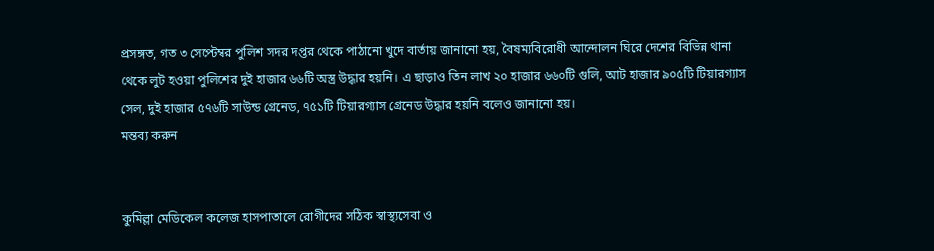প্রসঙ্গত, গত ৩ সেপ্টেম্বর পুলিশ সদর দপ্তর থেকে পাঠানো খুদে বার্তায় জানানো হয়, বৈষম্যবিরোধী আন্দোলন ঘিরে দেশের বিভিন্ন থানা থেকে লুট হওয়া পুলিশের দুই হাজার ৬৬টি অস্ত্র উদ্ধার হয়নি। এ ছাড়াও তিন লাখ ২০ হাজার ৬৬০টি গুলি, আট হাজার ৯০৫টি টিয়ারগ্যাস সেল, দুই হাজার ৫৭৬টি সাউন্ড গ্রেনেড, ৭৫১টি টিয়ারগ্যাস গ্রেনেড উদ্ধার হয়নি বলেও জানানো হয়।
মন্তব্য করুন


কুমিল্লা মেডিকেল কলেজ হাসপাতালে রোগীদের সঠিক স্বাস্থ্যসেবা ও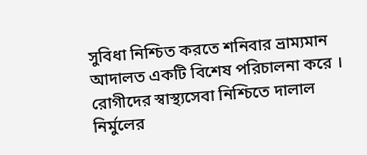সুবিধা নিশ্চিত করতে শনিবার ভ্রাম্যমান আদালত একটি বিশেষ পরিচালনা করে ।
রোগীদের স্বাস্থ্যসেবা নিশ্চিতে দালাল নির্মুলের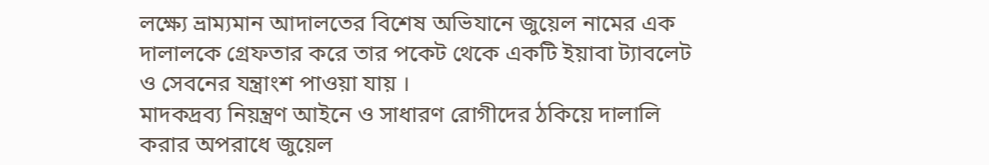লক্ষ্যে ভ্রাম্যমান আদালতের বিশেষ অভিযানে জুয়েল নামের এক দালালকে গ্রেফতার করে তার পকেট থেকে একটি ইয়াবা ট্যাবলেট ও সেবনের যন্ত্রাংশ পাওয়া যায় ।
মাদকদ্রব্য নিয়ন্ত্রণ আইনে ও সাধারণ রোগীদের ঠকিয়ে দালালি করার অপরাধে জুয়েল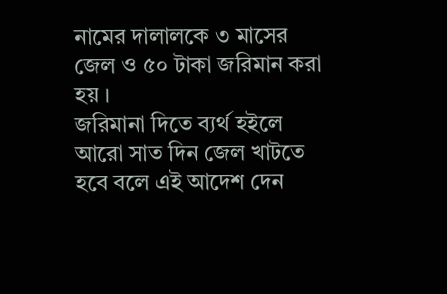নামের দালালকে ৩ মাসের জেল ও ৫০ টাকা জরিমান করা হয় ।
জরিমানা দিতে ব্যর্থ হইলে আরো সাত দিন জেল খাটতে হবে বলে এই আদেশ দেন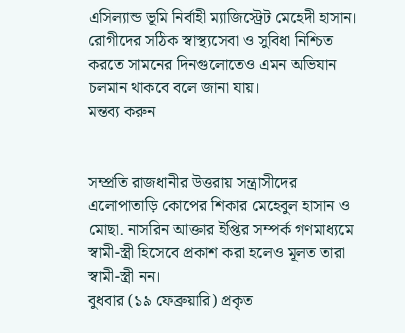এসিল্যান্ড ভূমি নির্বাহী ম্যাজিস্ট্রেট মেহেদী হাসান।
রোগীদের সঠিক স্বাস্থ্যসেবা ও সুবিধা নিশ্চিত করতে সামনের দিনগুলোতেও এমন অভিযান চলমান থাকবে বলে জানা যায়।
মন্তব্য করুন


সম্প্রতি রাজধানীর উত্তরায় সন্ত্রাসীদের এলোপাতাড়ি কোপের শিকার মেহেবুল হাসান ও মোছা. নাসরিন আক্তার ইপ্তির সম্পর্ক গণমাধ্যমে স্বামী-স্ত্রী হিসেবে প্রকাশ করা হলেও মূলত তারা স্বামী-স্ত্রী নন।
বুধবার (১৯ ফেব্রুয়ারি) প্রকৃত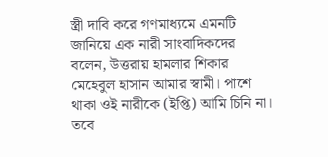স্ত্রী দাবি করে গণমাধ্যমে এমনটি জানিয়ে এক নারী সাংবাদিকদের বলেন, উত্তরায় হামলার শিকার মেহেবুল হাসান আমার স্বামী। পাশে থাকা ওই নারীকে (ইপ্তি) আমি চিনি না। তবে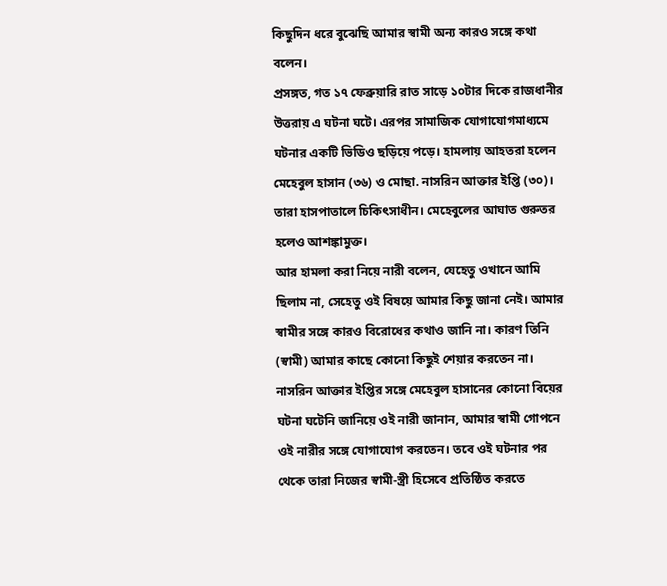কিছুদিন ধরে বুঝেছি আমার স্বামী অন্য কারও সঙ্গে কথা বলেন।
প্রসঙ্গত, গত ১৭ ফেব্রুয়ারি রাত সাড়ে ১০টার দিকে রাজধানীর উত্তরায় এ ঘটনা ঘটে। এরপর সামাজিক যোগাযোগমাধ্যমে ঘটনার একটি ভিডিও ছড়িয়ে পড়ে। হামলায় আহতরা হলেন মেহেবুল হাসান (৩৬) ও মোছা. নাসরিন আক্তার ইপ্তি (৩০)। তারা হাসপাতালে চিকিৎসাধীন। মেহেবুলের আঘাত গুরুতর হলেও আশঙ্কামুক্ত।
আর হামলা করা নিয়ে নারী বলেন, যেহেতু ওখানে আমি ছিলাম না, সেহেতু ওই বিষয়ে আমার কিছু জানা নেই। আমার স্বামীর সঙ্গে কারও বিরোধের কথাও জানি না। কারণ তিনি (স্বামী) আমার কাছে কোনো কিছুই শেয়ার করতেন না।
নাসরিন আক্তার ইপ্তির সঙ্গে মেহেবুল হাসানের কোনো বিয়ের ঘটনা ঘটেনি জানিয়ে ওই নারী জানান, আমার স্বামী গোপনে ওই নারীর সঙ্গে যোগাযোগ করতেন। তবে ওই ঘটনার পর থেকে তারা নিজের স্বামী-স্ত্রী হিসেবে প্রতিষ্ঠিত করতে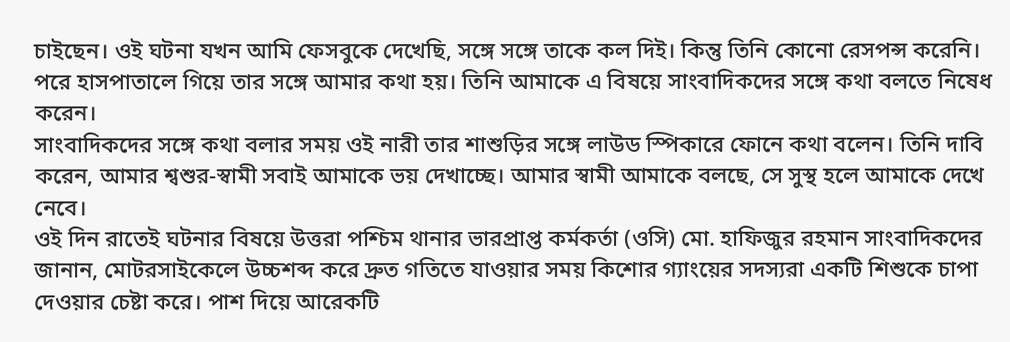চাইছেন। ওই ঘটনা যখন আমি ফেসবুকে দেখেছি, সঙ্গে সঙ্গে তাকে কল দিই। কিন্তু তিনি কোনো রেসপন্স করেনি। পরে হাসপাতালে গিয়ে তার সঙ্গে আমার কথা হয়। তিনি আমাকে এ বিষয়ে সাংবাদিকদের সঙ্গে কথা বলতে নিষেধ করেন।
সাংবাদিকদের সঙ্গে কথা বলার সময় ওই নারী তার শাশুড়ির সঙ্গে লাউড স্পিকারে ফোনে কথা বলেন। তিনি দাবি করেন, আমার শ্বশুর-স্বামী সবাই আমাকে ভয় দেখাচ্ছে। আমার স্বামী আমাকে বলছে, সে সুস্থ হলে আমাকে দেখে নেবে।
ওই দিন রাতেই ঘটনার বিষয়ে উত্তরা পশ্চিম থানার ভারপ্রাপ্ত কর্মকর্তা (ওসি) মো. হাফিজুর রহমান সাংবাদিকদের জানান, মোটরসাইকেলে উচ্চশব্দ করে দ্রুত গতিতে যাওয়ার সময় কিশোর গ্যাংয়ের সদস্যরা একটি শিশুকে চাপা দেওয়ার চেষ্টা করে। পাশ দিয়ে আরেকটি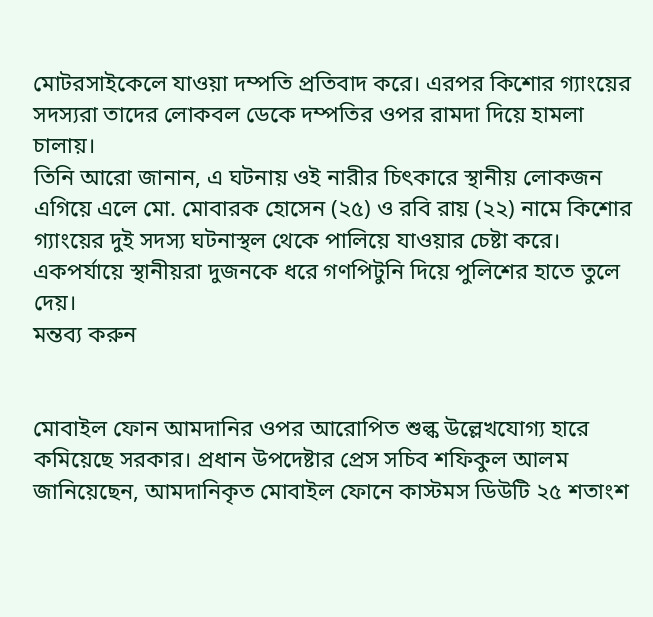মোটরসাইকেলে যাওয়া দম্পতি প্রতিবাদ করে। এরপর কিশোর গ্যাংয়ের সদস্যরা তাদের লোকবল ডেকে দম্পতির ওপর রামদা দিয়ে হামলা চালায়।
তিনি আরো জানান, এ ঘটনায় ওই নারীর চিৎকারে স্থানীয় লোকজন এগিয়ে এলে মো. মোবারক হোসেন (২৫) ও রবি রায় (২২) নামে কিশোর গ্যাংয়ের দুই সদস্য ঘটনাস্থল থেকে পালিয়ে যাওয়ার চেষ্টা করে। একপর্যায়ে স্থানীয়রা দুজনকে ধরে গণপিটুনি দিয়ে পুলিশের হাতে তুলে দেয়।
মন্তব্য করুন


মোবাইল ফোন আমদানির ওপর আরোপিত শুল্ক উল্লেখযোগ্য হারে কমিয়েছে সরকার। প্রধান উপদেষ্টার প্রেস সচিব শফিকুল আলম জানিয়েছেন, আমদানিকৃত মোবাইল ফোনে কাস্টমস ডিউটি ২৫ শতাংশ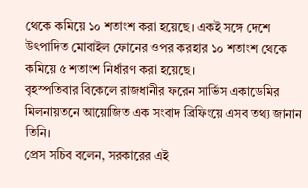থেকে কমিয়ে ১০ শতাংশ করা হয়েছে। একই সঙ্গে দেশে উৎপাদিত মোবাইল ফোনের ওপর করহার ১০ শতাংশ থেকে কমিয়ে ৫ শতাংশ নির্ধারণ করা হয়েছে।
বৃহস্পতিবার বিকেলে রাজধানীর ফরেন সার্ভিস একাডেমির মিলনায়তনে আয়োজিত এক সংবাদ ব্রিফিংয়ে এসব তথ্য জানান তিনি।
প্রেস সচিব বলেন, সরকারের এই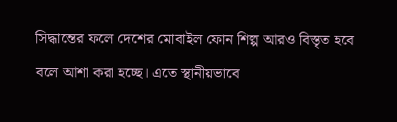সিদ্ধান্তের ফলে দেশের মোবাইল ফোন শিল্প আরও বিস্তৃত হবে বলে আশা করা হচ্ছে। এতে স্থানীয়ভাবে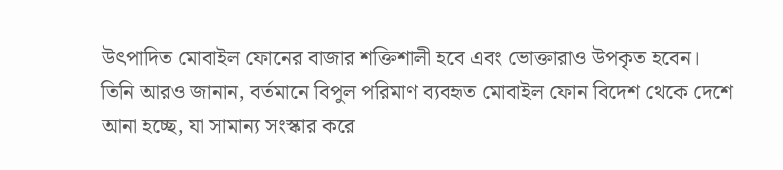উৎপাদিত মোবাইল ফোনের বাজার শক্তিশালী হবে এবং ভোক্তারাও উপকৃত হবেন।
তিনি আরও জানান, বর্তমানে বিপুল পরিমাণ ব্যবহৃত মোবাইল ফোন বিদেশ থেকে দেশে আনা হচ্ছে, যা সামান্য সংস্কার করে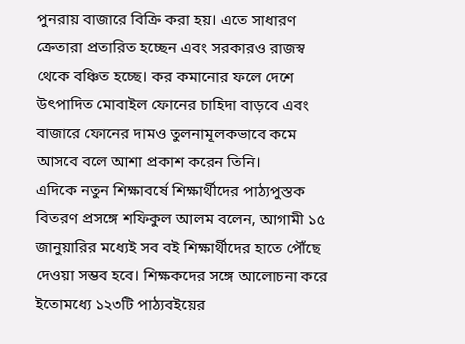পুনরায় বাজারে বিক্রি করা হয়। এতে সাধারণ ক্রেতারা প্রতারিত হচ্ছেন এবং সরকারও রাজস্ব থেকে বঞ্চিত হচ্ছে। কর কমানোর ফলে দেশে উৎপাদিত মোবাইল ফোনের চাহিদা বাড়বে এবং বাজারে ফোনের দামও তুলনামূলকভাবে কমে আসবে বলে আশা প্রকাশ করেন তিনি।
এদিকে নতুন শিক্ষাবর্ষে শিক্ষার্থীদের পাঠ্যপুস্তক বিতরণ প্রসঙ্গে শফিকুল আলম বলেন, আগামী ১৫ জানুয়ারির মধ্যেই সব বই শিক্ষার্থীদের হাতে পৌঁছে দেওয়া সম্ভব হবে। শিক্ষকদের সঙ্গে আলোচনা করে ইতোমধ্যে ১২৩টি পাঠ্যবইয়ের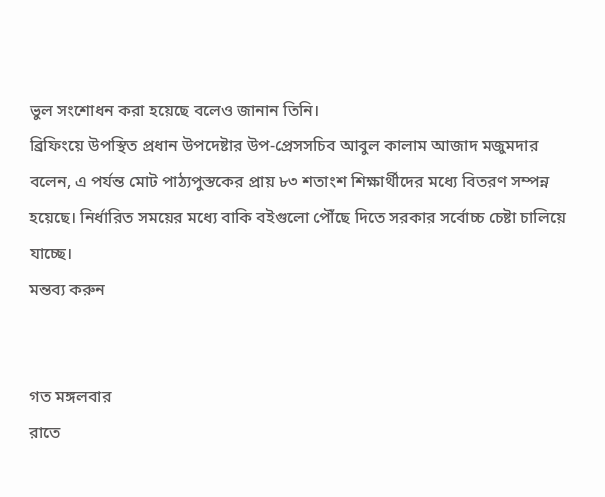ভুল সংশোধন করা হয়েছে বলেও জানান তিনি।
ব্রিফিংয়ে উপস্থিত প্রধান উপদেষ্টার উপ-প্রেসসচিব আবুল কালাম আজাদ মজুমদার বলেন, এ পর্যন্ত মোট পাঠ্যপুস্তকের প্রায় ৮৩ শতাংশ শিক্ষার্থীদের মধ্যে বিতরণ সম্পন্ন হয়েছে। নির্ধারিত সময়ের মধ্যে বাকি বইগুলো পৌঁছে দিতে সরকার সর্বোচ্চ চেষ্টা চালিয়ে যাচ্ছে।
মন্তব্য করুন


গত মঙ্গলবার
রাতে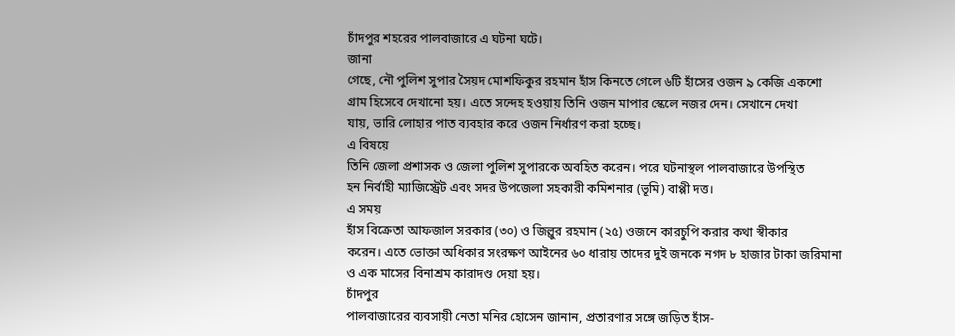চাঁদপুর শহরের পালবাজারে এ ঘটনা ঘটে।
জানা
গেছে, নৌ পুলিশ সুপার সৈয়দ মোশফিকুর রহমান হাঁস কিনতে গেলে ৬টি হাঁসের ওজন ৯ কেজি একশো
গ্রাম হিসেবে দেখানো হয়। এতে সন্দেহ হওয়ায় তিনি ওজন মাপার স্কেলে নজর দেন। সেখানে দেখা
যায়, ভারি লোহার পাত ব্যবহার করে ওজন নির্ধারণ করা হচ্ছে।
এ বিষয়ে
তিনি জেলা প্রশাসক ও জেলা পুলিশ সুপারকে অবহিত করেন। পরে ঘটনাস্থল পালবাজারে উপস্থিত
হন নির্বাহী ম্যাজিস্ট্রেট এবং সদর উপজেলা সহকারী কমিশনার (ভূমি) বাপ্পী দত্ত।
এ সময়
হাঁস বিক্রেতা আফজাল সরকার (৩০) ও জিল্লুর রহমান (২৫) ওজনে কারচুপি করার কথা স্বীকার
করেন। এতে ভোক্তা অধিকার সংরক্ষণ আইনের ৬০ ধারায় তাদের দুই জনকে নগদ ৮ হাজার টাকা জরিমানা
ও এক মাসের বিনাশ্রম কারাদণ্ড দেয়া হয়।
চাঁদপুর
পালবাজারের ব্যবসায়ী নেতা মনির হোসেন জানান, প্রতারণার সঙ্গে জড়িত হাঁস-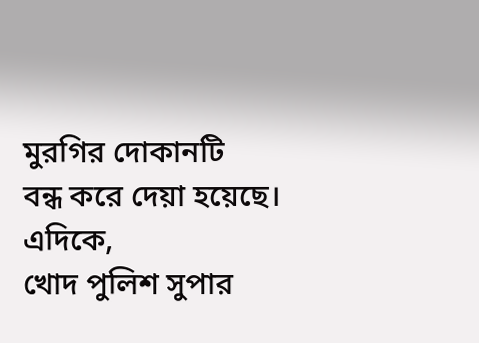মুরগির দোকানটি
বন্ধ করে দেয়া হয়েছে।
এদিকে,
খোদ পুলিশ সুপার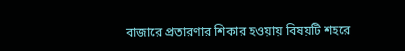বাজারে প্রতারণার শিকার হওয়ায় বিষয়টি শহরে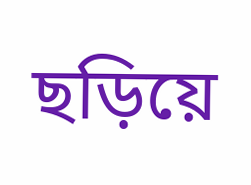ছড়িয়ে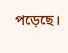পড়েছে।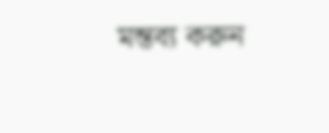মন্তব্য করুন